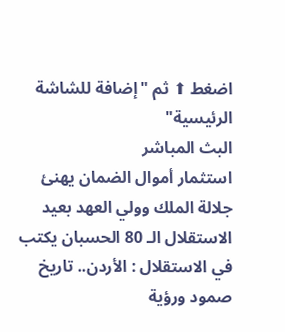اضغط ⬆ ثم "إضافة للشاشة الرئيسية"
البث المباشر
استثمار أموال الضمان يهنئ جلالة الملك وولي العهد بعيد الاستقلال الـ 80 الحسبان يكتب في الاستقلال : الأردن.. تاريخ صمود ورؤية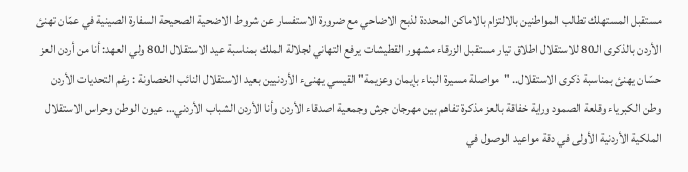مستقبل المستهلك تطالب المواطنين بالالتزام بالاماكن المحددة لذبح الاضاحي مع ضرورة الاستفسار عن شروط الاضحية الصحيحة السفارة الصينية في عمّان تهنئ الأردن بالذكرى الـ80 للاستقلال اطلاق تيار مستقبل الزرقاء مشهور القطيشات يرفع التهاني لجلالة الملك بمناسبة عيد الاستقلال الـ80 ولي العهد: أنا من أردن العز حسّان يهنئ بمناسبة ذكرى الاستقلال.. "مواصلة مسيرة البناء بإيمان وعزيمة" القيسي يهنىء الأردنيين بعيد الاستقلال النائب الخصاونة : رغم التحديات الأردن وطن الكبرياء وقلعة الصمود وراية خفاقة بالعز مذكرة تفاهم بين مهرجان جرش وجمعية اصدقاء الأردن وأنا الأردن الشباب الأردني… عيون الوطن وحراس الاستقلال الملكية الأردنية الأولى في دقة مواعيد الوصول في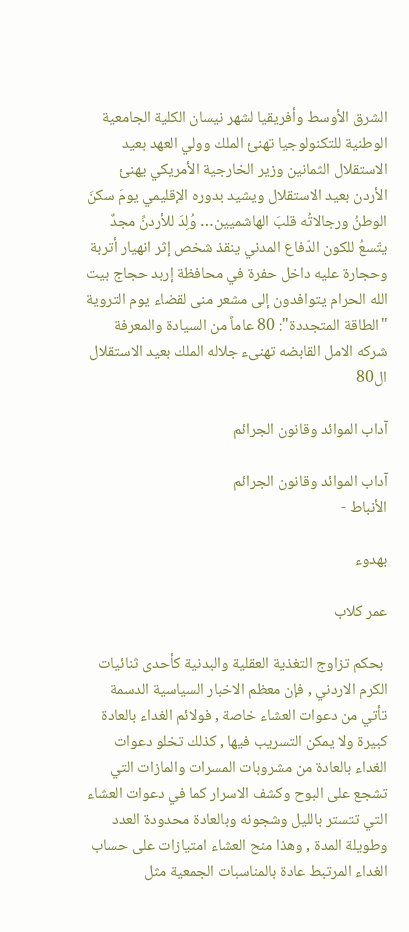الشرق الأوسط وأفريقيا لشهر نيسان الكلية الجامعية الوطنية للتكنولوجيا تهنئ الملك وولي العهد بعيد الاستقلال الثمانين وزير الخارجية الأمريكي يهنئ الأردن بعيد الاستقلال ويشيد بدوره الإقليمي يومَ سكنَ الوطنُ ورجالاتُه قلبَ الهاشميين… وُلِدَ للأردنِّ مجدٌ يتّسعُ للكون الدّفاع المدني ينقذ شخص إثر انهيار أتربة وحجارة عليه داخل حفرة في محافظة إربد حجاج بيت الله الحرام يتوافدون إلى مشعر منى لقضاء يوم التروية "الطاقة المتجددة": 80 عاماً من السيادة والمعرفة شركه الامل القابضه تهنىء جلاله الملك بعيد الاستقلال ال80

آداب الموائد وقانون الجرائم

آداب الموائد وقانون الجرائم
الأنباط -

بهدوء

عمر كلاب

 بحكم تزاوج التغذية العقلية والبدنية كأحدى ثنائيات الكرم الاردني , فإن معظم الاخبار السياسية الدسمة تأتي من دعوات العشاء خاصة , فولائم الغداء بالعادة كبيرة ولا يمكن التسريب فيها , كذلك تخلو دعوات الغداء بالعادة من مشروبات المسرات والمازات التي تشجع على البوح وكشف الاسرار كما في دعوات العشاء التي تتستر بالليل وشجونه وبالعادة محدودة العدد وطويلة المدة , وهذا منح العشاء امتيازات على حساب الغداء المرتبط عادة بالمناسبات الجمعية مثل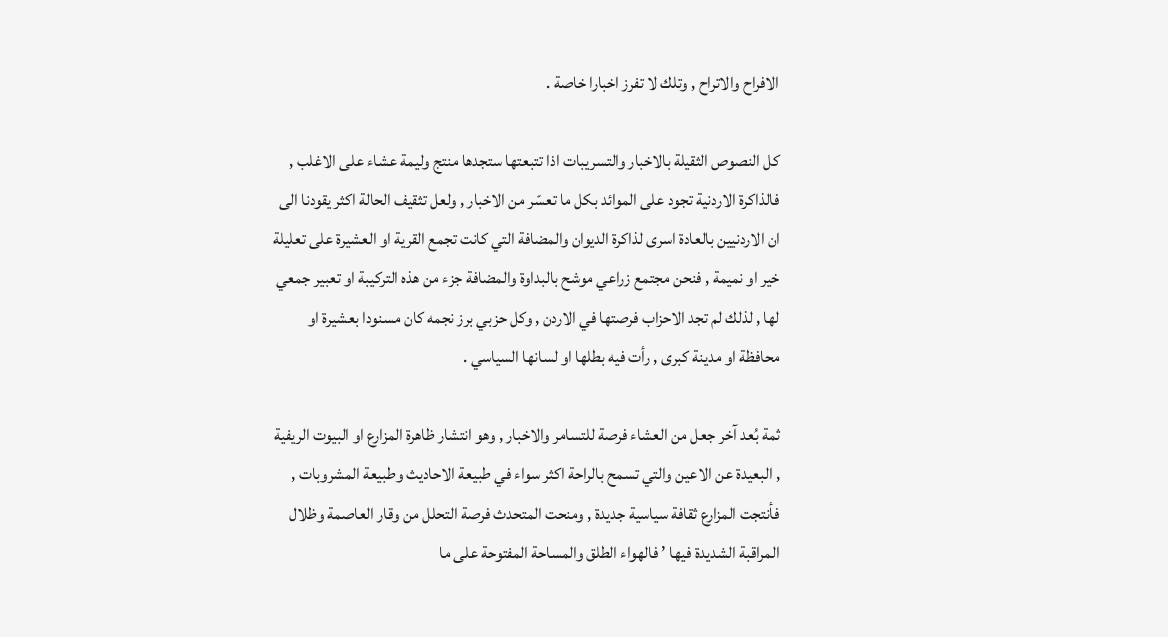الافراح والاتراح , وتلك لا تفرز اخبارا خاصة .

كل النصوص الثقيلة بالاخبار والتسريبات اذا تتبعتها ستجدها منتج وليمة عشاء على الاغلب , فالذاكرة الاردنية تجود على الموائد بكل ما تعسّر من الاخبار , ولعل تثقيف الحالة اكثر يقودنا الى ان الاردنيين بالعادة اسرى لذاكرة الديوان والمضافة التي كانت تجمع القرية او العشيرة على تعليلة خير او نميمة , فنحن مجتمع زراعي موشح بالبداوة والمضافة جزء من هذه التركيبة او تعبير جمعي لها , لذلك لم تجد الاحزاب فرصتها في الاردن , وكل حزبي برز نجمه كان مسنودا بعشيرة او محافظة او مدينة كبرى , رأت فيه بطلها او لسانها السياسي .

ثمة بُعد آخر جعل من العشاء فرصة للتسامر والاخبار , وهو انتشار ظاهرة المزارع او البيوت الريفية , البعيدة عن الاعين والتي تسمح بالراحة اكثر سواء في طبيعة الاحاديث وطبيعة المشروبات , فأنتجت المزارع ثقافة سياسية جديدة , ومنحت المتحدث فرصة التحلل من وقار العاصمة وظلال المراقبة الشديدة فيها ’ فالهواء الطلق والمساحة المفتوحة على ما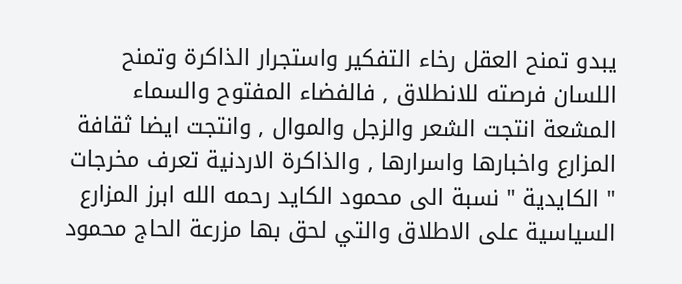يبدو تمنح العقل رخاء التفكير واستجرار الذاكرة وتمنح اللسان فرصته للانطلاق , فالفضاء المفتوح والسماء المشعة انتجت الشعر والزجل والموال , وانتجت ايضا ثقافة المزارع واخبارها واسرارها , والذاكرة الاردنية تعرف مخرجات " الكايدية " نسبة الى محمود الكايد رحمه الله ابرز المزارع السياسية على الاطلاق والتي لحق بها مزرعة الحاج محمود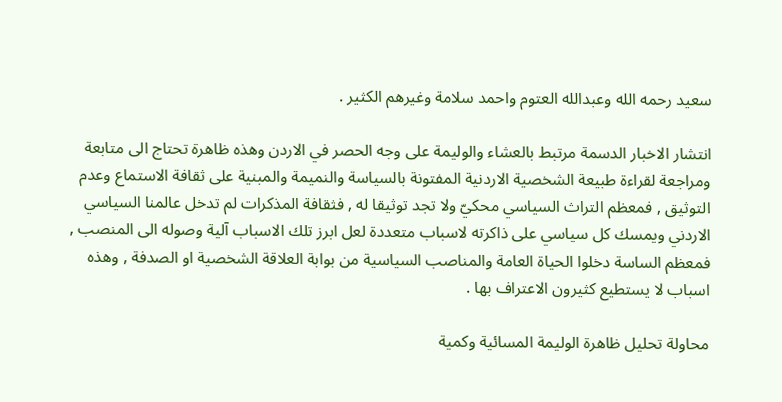سعيد رحمه الله وعبدالله العتوم واحمد سلامة وغيرهم الكثير .

انتشار الاخبار الدسمة مرتبط بالعشاء والوليمة على وجه الحصر في الاردن وهذه ظاهرة تحتاج الى متابعة ومراجعة لقراءة طبيعة الشخصية الاردنية المفتونة بالسياسة والنميمة والمبنية على ثقافة الاستماع وعدم التوثيق , فمعظم التراث السياسي محكيّ ولا تجد توثيقا له , فثقافة المذكرات لم تدخل عالمنا السياسي الاردني ويمسك كل سياسي على ذاكرته لاسباب متعددة لعل ابرز تلك الاسباب آلية وصوله الى المنصب , فمعظم الساسة دخلوا الحياة العامة والمناصب السياسية من بوابة العلاقة الشخصية او الصدفة , وهذه اسباب لا يستطيع كثيرون الاعتراف بها .

محاولة تحليل ظاهرة الوليمة المسائية وكمية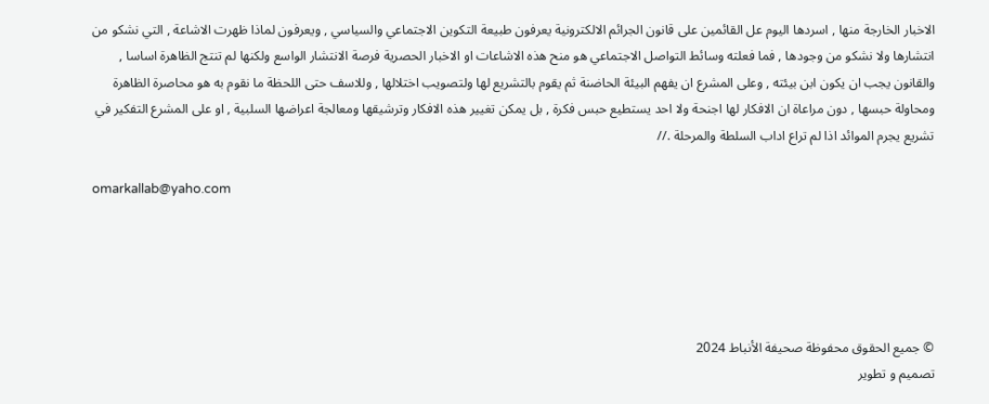الاخبار الخارجة منها , اسردها اليوم عل القائمين على قانون الجرائم الالكترونية يعرفون طبيعة التكوين الاجتماعي والسياسي , ويعرفون لماذا ظهرت الاشاعة , التي نشكو من انتشارها ولا نشكو من وجودها , فما فعلته وسائط التواصل الاجتماعي هو منح هذه الاشاعات او الاخبار الحصرية فرصة الانتشار الواسع ولكنها لم تنتج الظاهرة اساسا , والقانون يجب ان يكون ابن بيئته , وعلى المشرع ان يفهم البيئة الحاضنة ثم يقوم بالتشريع لها ولتصويب اختلالها , وللاسف حتى اللحظة ما نقوم به هو محاصرة الظاهرة ومحاولة حبسها , دون مراعاة ان الافكار لها اجنحة ولا احد يستطيع حبس فكرة , بل يمكن تغيير هذه الافكار وترشيقها ومعالجة اعراضها السلبية , او على المشرع التفكير في تشريع يجرم الموائد اذا لم تراع اداب السلطة والمرحلة .//

omarkallab@yaho.com





© جميع الحقوق محفوظة صحيفة الأنباط 2024
تصميم و تطوير